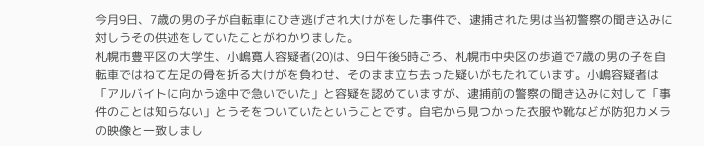今月9日、7歳の男の子が自転車にひき逃げされ大けがをした事件で、逮捕された男は当初警察の聞き込みに対しうその供述をしていたことがわかりました。
札幌市豊平区の大学生、小嶋寛人容疑者(20)は、9日午後5時ごろ、札幌市中央区の歩道で7歳の男の子を自転車ではねて左足の骨を折る大けがを負わせ、そのまま立ち去った疑いがもたれています。小嶋容疑者は「アルバイトに向かう途中で急いでいた」と容疑を認めていますが、逮捕前の警察の聞き込みに対して「事件のことは知らない」とうそをついていたということです。自宅から見つかった衣服や靴などが防犯カメラの映像と一致しまし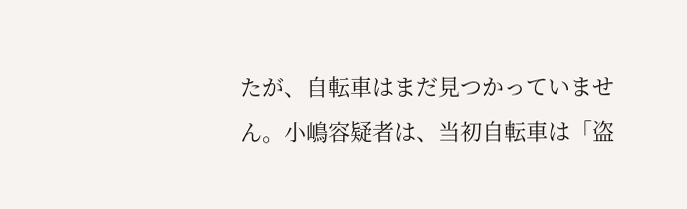たが、自転車はまだ見つかっていません。小嶋容疑者は、当初自転車は「盗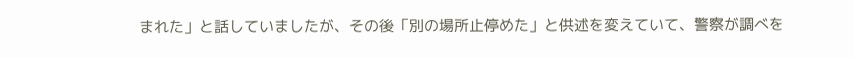まれた」と話していましたが、その後「別の場所止停めた」と供述を変えていて、警察が調べを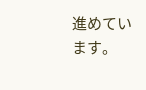進めています。